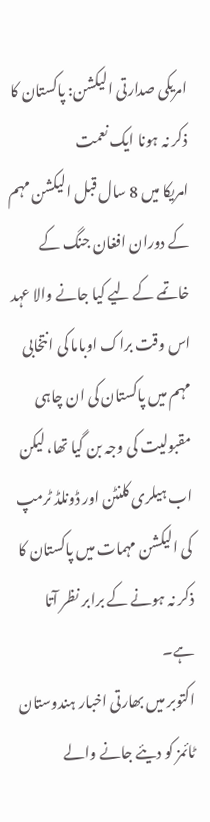امریکی صدارتی الیکشن: پاکستان کا ذکر نہ ہونا ایک نعمت
امریکا میں 8 سال قبل الیکشن مہم کے دوران افغان جنگ کے خاتمے کے لیے کیا جانے والا عہد اس وقت براک اوباما کی انتخابی مہم میں پاکستان کی ان چاہی مقبولیت کی وجہ بن گیا تھا، لیکن اب ہیلری کلنٹن اور ڈونلڈ ٹرمپ کی الیکشن مہمات میں پاکستان کا ذکر نہ ہونے کے برابر نظر آتا ہے۔
اکتوبر میں بھارتی اخبار ہندوستان ٹائمز کو دیئے جانے والے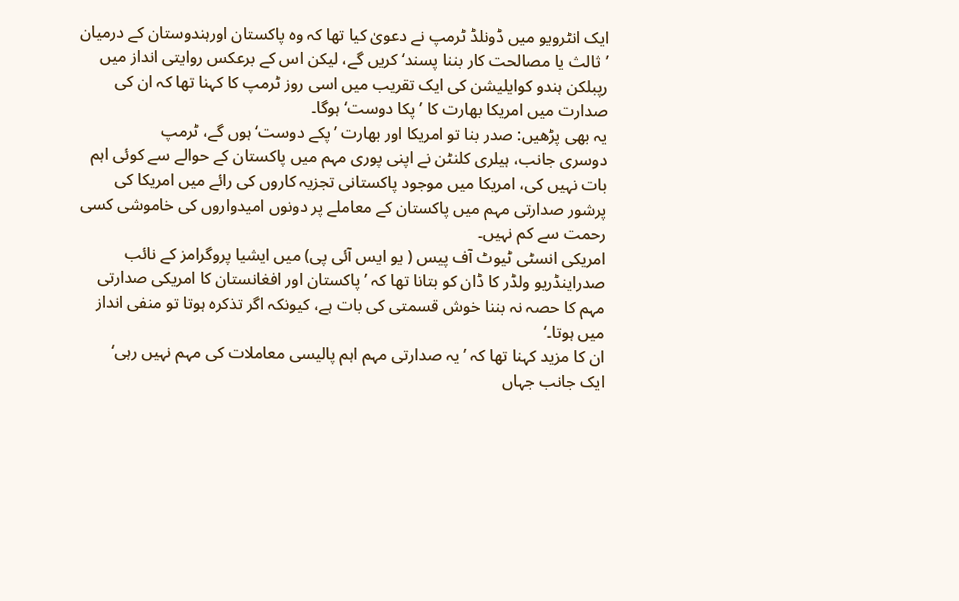ایک انٹرویو میں ڈونلڈ ٹرمپ نے دعویٰ کیا تھا کہ وہ پاکستان اورہندوستان کے درمیان ’ثالث یا مصالحت کار بننا پسند‘ کریں گے، لیکن اس کے برعکس روایتی انداز میں رپبلکن ہندو کوایلیشن کی ایک تقریب میں اسی روز ٹرمپ کا کہنا تھا کہ ان کی صدارت میں امریکا بھارت کا ’پکا دوست‘ ہوگا۔
یہ بھی پڑھیں: صدر بنا تو امریکا اور بھارت ’پکے دوست‘ ہوں گے، ٹرمپ
دوسری جانب، ہیلری کلنٹن نے اپنی پوری مہم میں پاکستان کے حوالے سے کوئی اہم بات نہیں کی، امریکا میں موجود پاکستانی تجزیہ کاروں کی رائے میں امریکا کی پرشور صدارتی مہم میں پاکستان کے معاملے پر دونوں امیدواروں کی خاموشی کسی رحمت سے کم نہیں۔
امریکی انسٹی ٹیوٹ آف پیس ( یو ایس آئی پی) میں ایشیا پروگرامز کے نائب صدراینڈریو ولڈر کا ڈان کو بتانا تھا کہ ’ پاکستان اور افغانستان کا امریکی صدارتی مہم کا حصہ نہ بننا خوش قسمتی کی بات ہے، کیونکہ اگر تذکرہ ہوتا تو منفی انداز میں ہوتا۔‘
ان کا مزید کہنا تھا کہ ’یہ صدارتی مہم اہم پالیسی معاملات کی مہم نہیں رہی‘
ایک جانب جہاں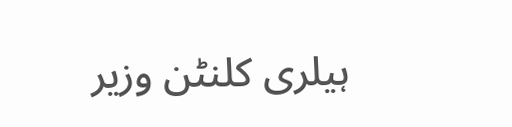ہیلری کلنٹن وزیر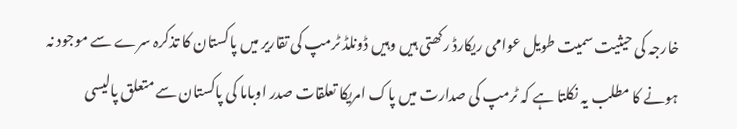خارجہ کی حیثیت سمیت طویل عوامی ریکارڈ رکھتی ہیں وہیں ڈونلڈ ٹرمپ کی تقاریر میں پاکستان کا تذکرہ سرے سے موجود نہ ہونے کا مطلب یہ نکلتا ہے کہ ٹرمپ کی صدارت میں پاک امریکا تعلقات صدر اوباما کی پاکستان سے متعلق پالیسی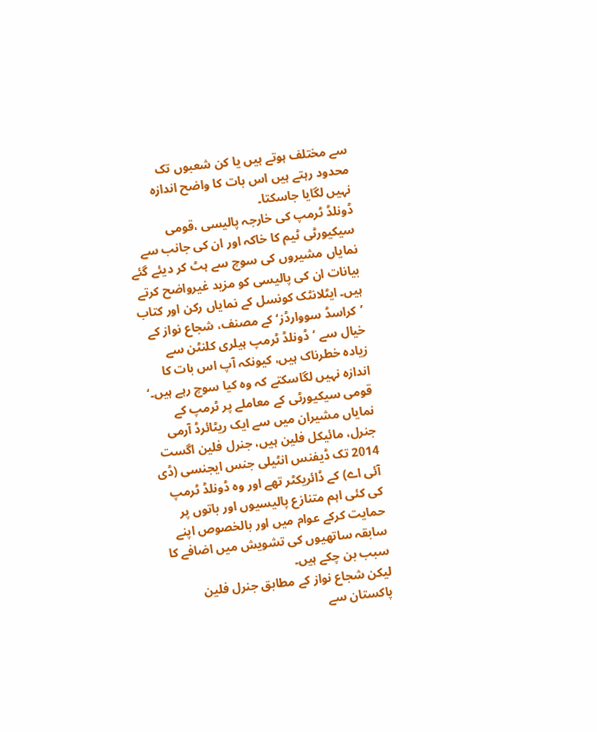سے مختلف ہوتے ہیں یا کن شعبوں تک محدود رہتے ہیں اس بات کا واضح اندازہ نہیں لگایا جاسکتا۔
ڈونلڈ ٹرمپ کی خارجہ پالیسی ،قومی سیکیورٹی ٹیم کا خاکہ اور ان کی جانب سے نمایاں مشیروں کی سوچ سے ہٹ کر دیئے گئے بیانات ان کی پالیسی کو مزید غیرواضح کرتے ہیں۔ ایٹلانٹک کونسل کے نمایاں رکن اور کتاب ’کراسڈ سووارڈز‘ کے مصنف، شجاع نواز کے خیال سے ’ڈونلڈ ٹرمپ ہیلری کلنٹن سے زیادہ خطرناک ہیں، کیونکہ آپ اس بات کا اندازہ نہیں لگاسکتے کہ وہ کیا سوچ رہے ہیں۔‘
قومی سیکیورٹی کے معاملے پر ٹرمپ کے نمایاں مشیران میں سے ایک ریٹائرڈ آرمی جنرل، مائیکل فلین ہیں، جنرل فلین اگست 2014 تک ڈیفنس انٹیلی جنس ایجنسی (ڈی آئی اے) کے ڈائریکٹر تھے اور وہ ڈونلڈ ٹرمپ کی کئی اہم متنازع پالیسیوں اور باتوں پر حمایت کرکے عوام میں اور بالخصوص اپنے سابقہ ساتھیوں کی تشویش میں اضافے کا سبب بن چکے ہیں۔
لیکن شجاع نواز کے مطابق جنرل فلین پاکستان سے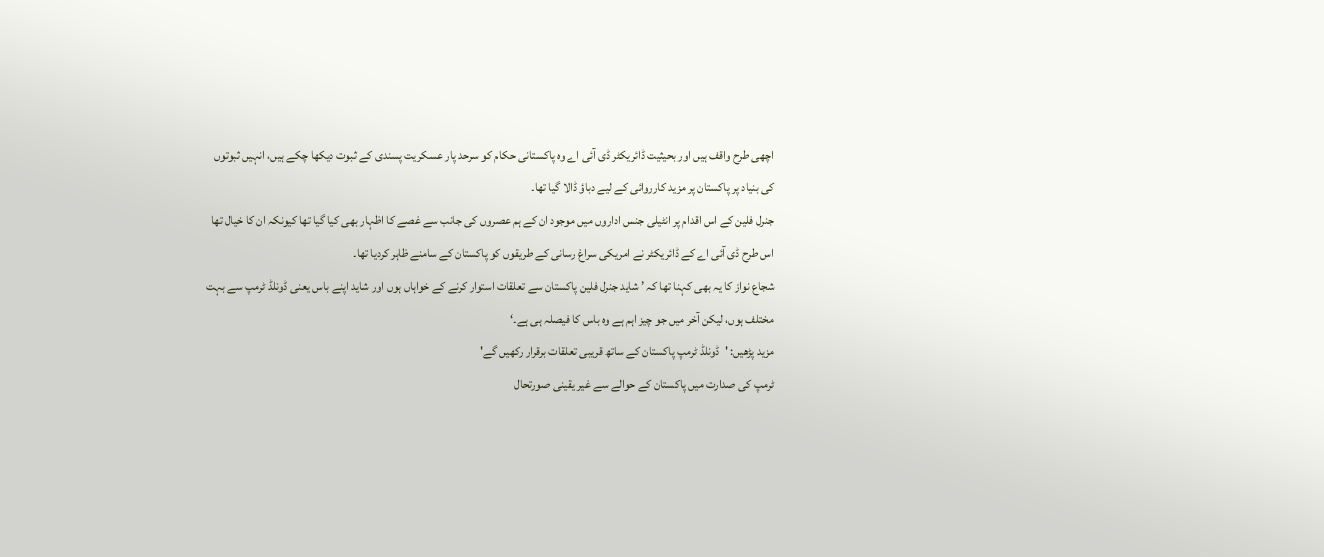اچھی طرح واقف ہیں اور بحیثیت ڈائریکٹر ڈی آئی اے وہ پاکستانی حکام کو سرحد پار عسکریت پسندی کے ثبوت دیکھا چکے ہیں، انہیں ثبوتوں کی بنیاد پر پاکستان پر مزید کارروائی کے لیے دباؤ ڈالا گیا تھا۔
جنرل فلین کے اس اقدام پر انٹیلی جنس اداروں میں موجود ان کے ہم عصروں کی جانب سے غصے کا اظہار بھی کیا گیا تھا کیونکہ ان کا خیال تھا اس طرح ڈی آئی اے کے ڈائریکٹر نے امریکی سراغ رسانی کے طریقوں کو پاکستان کے سامنے ظاہر کردیا تھا۔
شجاع نواز کا یہ بھی کہنا تھا کہ ’ شاید جنرل فلین پاکستان سے تعلقات استوار کرنے کے خواہاں ہوں اور شاید اپنے باس یعنی ڈونلڈ ٹرمپ سے بہت مختلف ہوں، لیکن آخر میں جو چیز اہم ہے وہ باس کا فیصلہ ہی ہے۔‘
مزید پڑھیں: 'ڈونلڈ ٹرمپ پاکستان کے ساتھ قریبی تعلقات برقرار رکھیں گے'
ٹرمپ کی صدارت میں پاکستان کے حوالے سے غیر یقینی صورتحال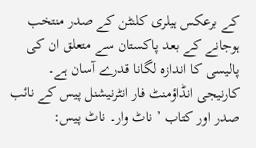کے برعکس ہیلری کلنٹن کے صدر منتخب ہوجانے کے بعد پاکستان سے متعلق ان کی پالیسی کا اندازہ لگانا قدرے آسان ہے۔
کارنیجی انڈاؤمنٹ فار انٹرنیشنل پیس کے نائب صدر اور کتاب ’ ناٹ وار۔ ناٹ پیس: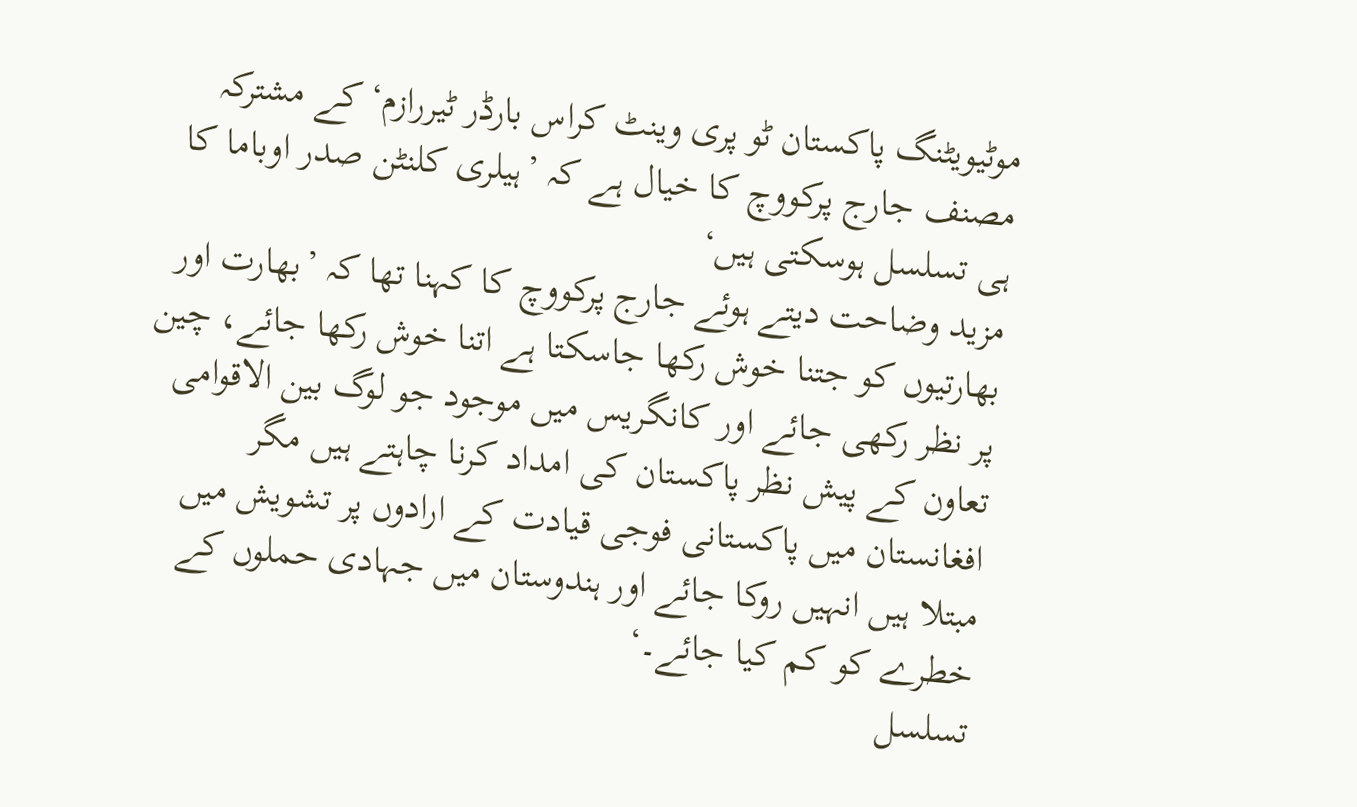موٹیویٹنگ پاکستان ٹو پری وینٹ کراس بارڈر ٹیررازم‘ کے مشترکہ مصنف جارج پرکووچ کا خیال ہے کہ ’ہیلری کلنٹن صدر اوباما کا ہی تسلسل ہوسکتی ہیں‘
مزید وضاحت دیتے ہوئے جارج پرکووچ کا کہنا تھا کہ ’بھارت اور بھارتیوں کو جتنا خوش رکھا جاسکتا ہے اتنا خوش رکھا جائے، چین پر نظر رکھی جائے اور کانگریس میں موجود جو لوگ بین الاقوامی تعاون کے پیش نظر پاکستان کی امداد کرنا چاہتے ہیں مگر افغانستان میں پاکستانی فوجی قیادت کے ارادوں پر تشویش میں مبتلا ہیں انہیں روکا جائے اور ہندوستان میں جہادی حملوں کے خطرے کو کم کیا جائے۔‘
تسلسل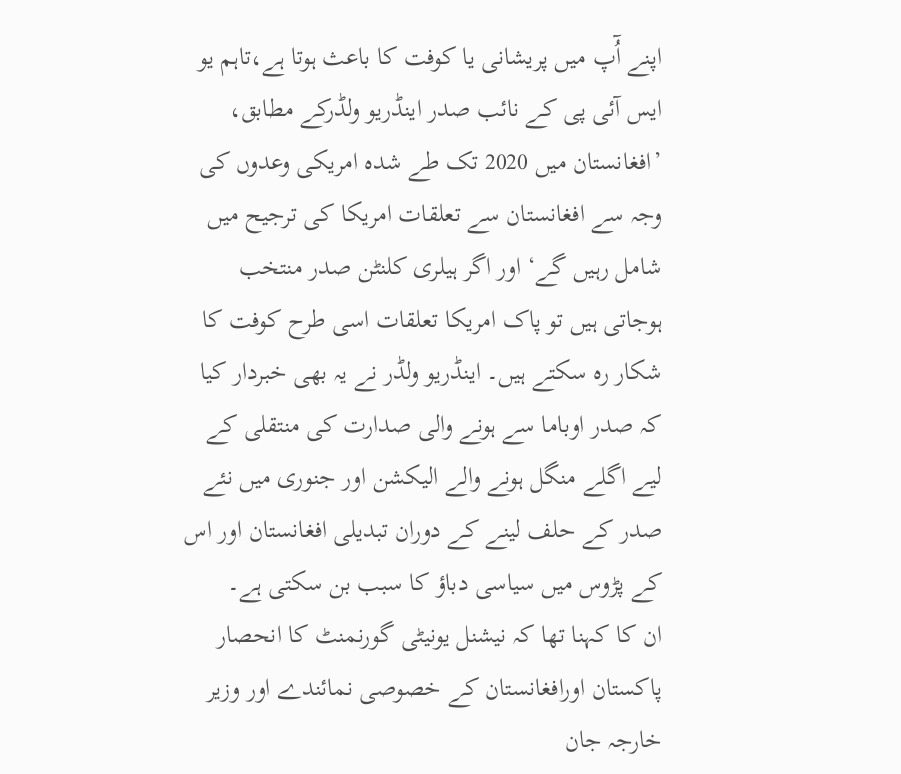اپنے آُپ میں پریشانی یا کوفت کا باعث ہوتا ہے،تاہم یو ایس آئی پی کے نائب صدر اینڈریو ولڈرکے مطابق، ’افغانستان میں 2020 تک طے شدہ امریکی وعدوں کی وجہ سے افغانستان سے تعلقات امریکا کی ترجیح میں شامل رہیں گے‘ اور اگر ہیلری کلنٹن صدر منتخب ہوجاتی ہیں تو پاک امریکا تعلقات اسی طرح کوفت کا شکار رہ سکتے ہیں۔ اینڈریو ولڈر نے یہ بھی خبردار کیا کہ صدر اوباما سے ہونے والی صدارت کی منتقلی کے لیے اگلے منگل ہونے والے الیکشن اور جنوری میں نئے صدر کے حلف لینے کے دوران تبدیلی افغانستان اور اس کے پڑوس میں سیاسی دباؤ کا سبب بن سکتی ہے۔
ان کا کہنا تھا کہ نیشنل یونیٹی گورنمنٹ کا انحصار پاکستان اورافغانستان کے خصوصی نمائندے اور وزیر خارجہ جان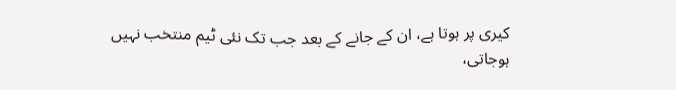کیری پر ہوتا ہے، ان کے جانے کے بعد جب تک نئی ٹیم منتخب نہیں ہوجاتی،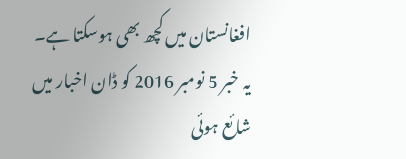افغانستان میں کچھ بھی ہوسکتا ہے۔
یہ خبر 5 نومبر 2016 کو ڈان اخبار میں شائع ہوئی